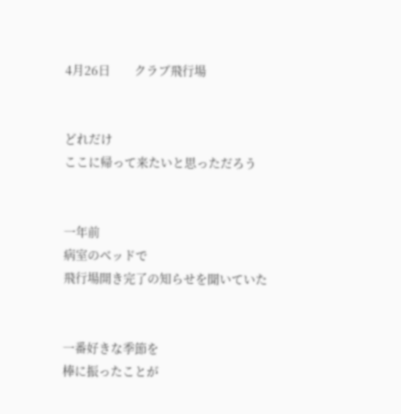4月26日        クラブ飛行場


どれだけ
ここに帰って来たいと思っただろう


一年前
病室のベッドで
飛行場開き完了の知らせを聞いていた


一番好きな季節を
棒に振ったことが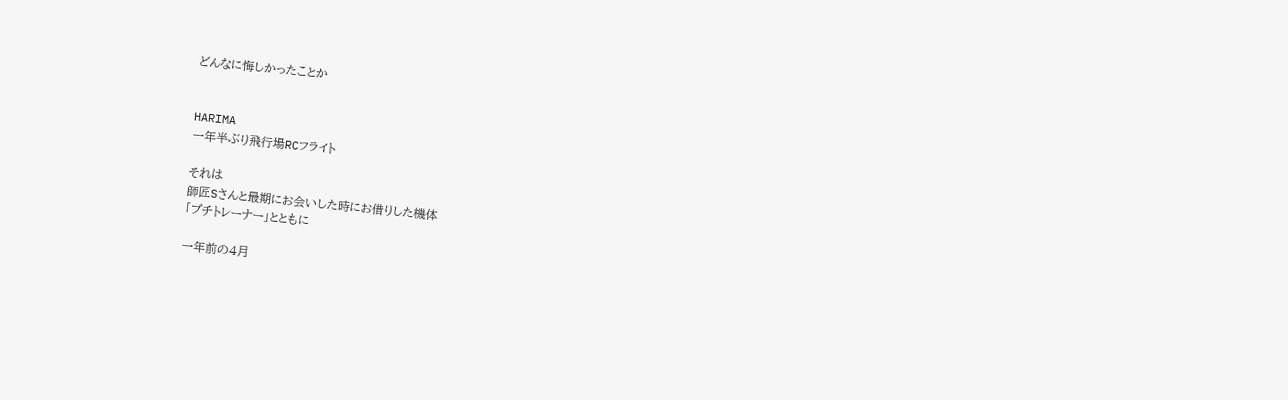どんなに悔しかったことか


HARIMA
一年半ぶり飛行場RCフライト

それは
師匠Sさんと最期にお会いした時にお借りした機体
「プチトレーナー」とともに

一年前の4月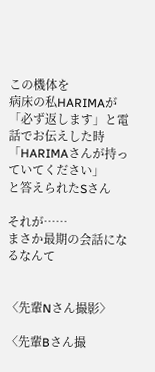この機体を
病床の私HARIMAが「必ず返します」と電話でお伝えした時
「HARIMAさんが持っていてください」
と答えられたSさん

それが……
まさか最期の会話になるなんて


〈先輩Nさん撮影〉

〈先輩Bさん撮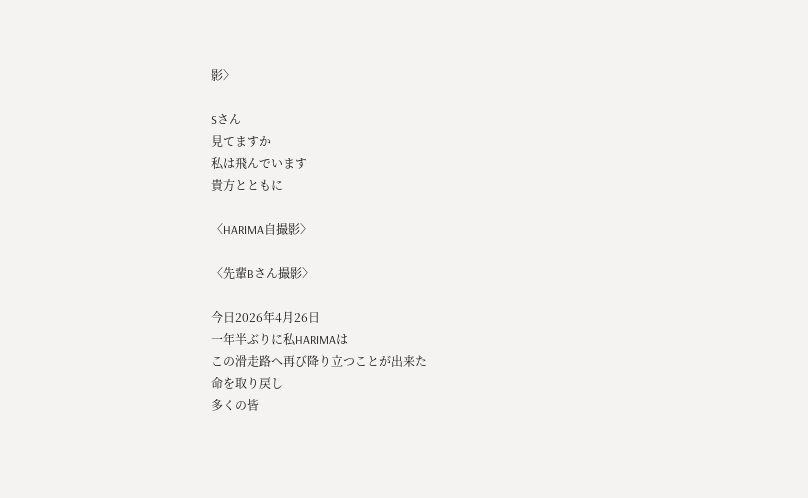影〉

Sさん
見てますか
私は飛んでいます
貴方とともに

〈HARIMA自撮影〉

〈先輩Bさん撮影〉

今日2026年4月26日
一年半ぶりに私HARIMAは
この滑走路へ再び降り立つことが出来た
命を取り戻し
多くの皆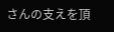さんの支えを頂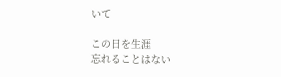いて

この日を生涯
忘れることはない